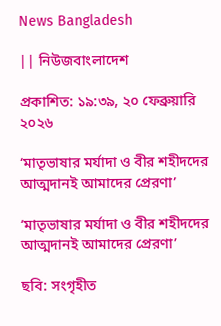News Bangladesh

|| নিউজবাংলাদেশ

প্রকাশিত: ১৯:৩৯, ২০ ফেব্রুয়ারি ২০২৬

‘মাতৃভাষার মর্যাদা ও বীর শহীদদের আত্মদানই আমাদের প্রেরণা’

‘মাতৃভাষার মর্যাদা ও বীর শহীদদের আত্মদানই আমাদের প্রেরণা’

ছবি: সংগৃহীত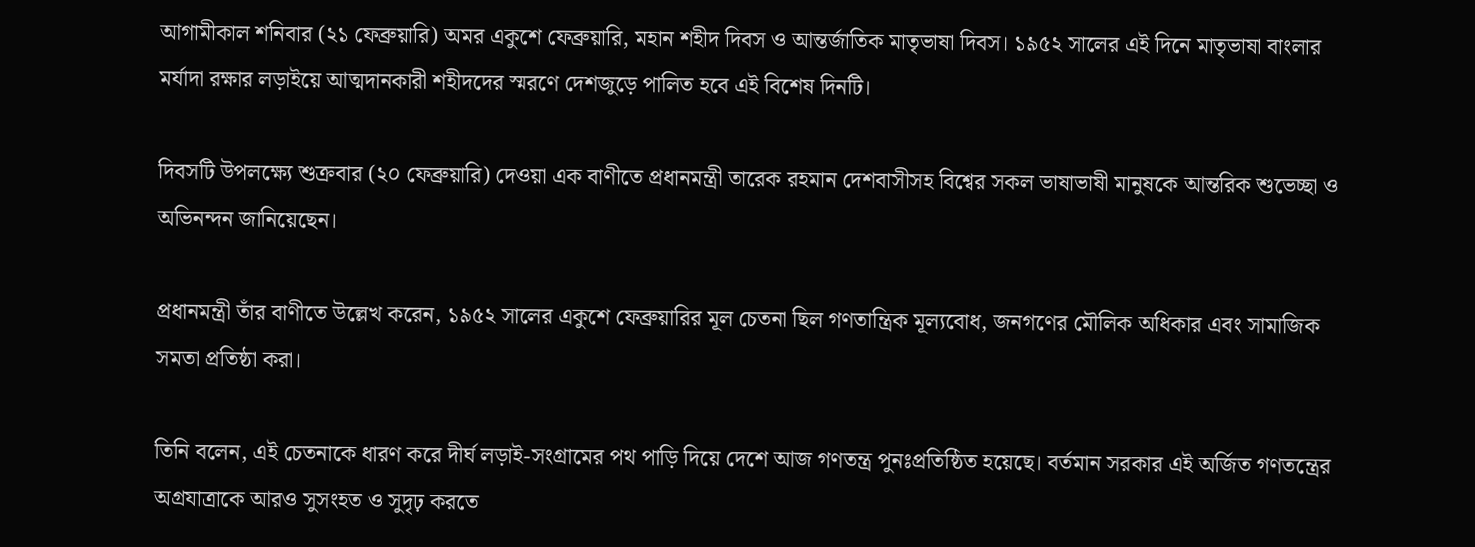আগামীকাল শনিবার (২১ ফেব্রুয়ারি) অমর একুশে ফেব্রুয়ারি, মহান শহীদ দিবস ও আন্তর্জাতিক মাতৃভাষা দিবস। ১৯৫২ সালের এই দিনে মাতৃভাষা বাংলার মর্যাদা রক্ষার লড়াইয়ে আত্মদানকারী শহীদদের স্মরণে দেশজুড়ে পালিত হবে এই বিশেষ দিনটি।

দিবসটি উপলক্ষ্যে শুক্রবার (২০ ফেব্রুয়ারি) দেওয়া এক বাণীতে প্রধানমন্ত্রী তারেক রহমান দেশবাসীসহ বিশ্বের সকল ভাষাভাষী মানুষকে আন্তরিক শুভেচ্ছা ও অভিনন্দন জানিয়েছেন।

প্রধানমন্ত্রী তাঁর বাণীতে উল্লেখ করেন, ১৯৫২ সালের একুশে ফেব্রুয়ারির মূল চেতনা ছিল গণতান্ত্রিক মূল্যবোধ, জনগণের মৌলিক অধিকার এবং সামাজিক সমতা প্রতিষ্ঠা করা।

তিনি বলেন, এই চেতনাকে ধারণ করে দীর্ঘ লড়াই-সংগ্রামের পথ পাড়ি দিয়ে দেশে আজ গণতন্ত্র পুনঃপ্রতিষ্ঠিত হয়েছে। বর্তমান সরকার এই অর্জিত গণতন্ত্রের অগ্রযাত্রাকে আরও সুসংহত ও সুদৃঢ় করতে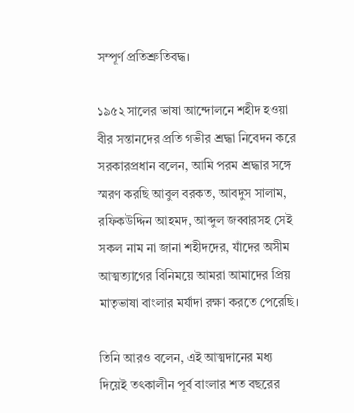সম্পূর্ণ প্রতিশ্রুতিবদ্ধ।

১৯৫২ সালের ভাষা আন্দোলনে শহীদ হওয়া বীর সন্তানদের প্রতি গভীর শ্রদ্ধা নিবেদন করে সরকারপ্রধান বলেন, আমি পরম শ্রদ্ধার সঙ্গে স্মরণ করছি আবুল বরকত, আবদুস সালাম, রফিকউদ্দিন আহমদ, আব্দুল জব্বারসহ সেই সকল নাম না জানা শহীদদের, যাঁদের অসীম আত্মত্যাগের বিনিময়ে আমরা আমাদের প্রিয় মাতৃভাষা বাংলার মর্যাদা রক্ষা করতে পেরেছি।

তিনি আরও বলেন, এই আত্মদানের মধ্য দিয়েই তৎকালীন পূর্ব বাংলার শত বছরের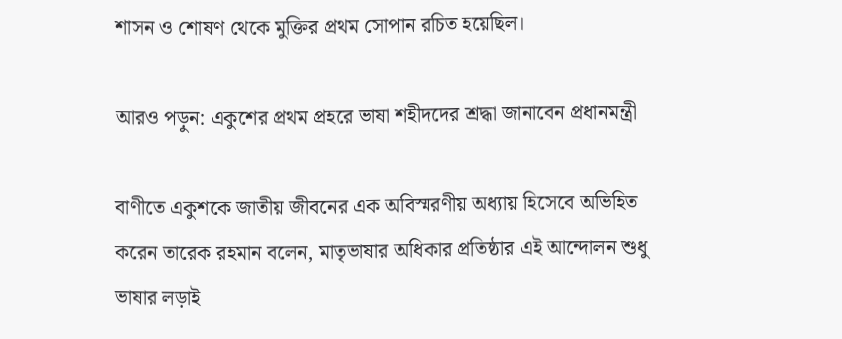শাসন ও শোষণ থেকে মুক্তির প্রথম সোপান রচিত হয়েছিল।

আরও পড়ুন: একুশের প্রথম প্রহরে ভাষা শহীদদের শ্রদ্ধা জানাবেন প্রধানমন্ত্রী

বাণীতে একুশকে জাতীয় জীবনের এক অবিস্মরণীয় অধ্যায় হিসেবে অভিহিত করেন তারেক রহমান বলেন, মাতৃভাষার অধিকার প্রতিষ্ঠার এই আন্দোলন শুধু ভাষার লড়াই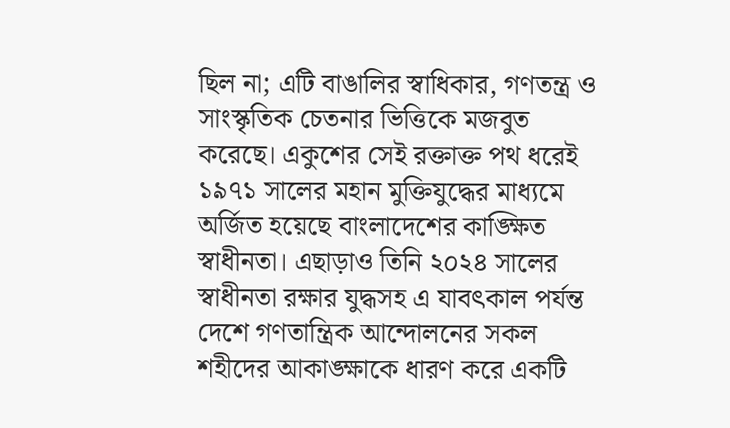ছিল না; এটি বাঙালির স্বাধিকার, গণতন্ত্র ও সাংস্কৃতিক চেতনার ভিত্তিকে মজবুত করেছে। একুশের সেই রক্তাক্ত পথ ধরেই ১৯৭১ সালের মহান মুক্তিযুদ্ধের মাধ্যমে অর্জিত হয়েছে বাংলাদেশের কাঙ্ক্ষিত স্বাধীনতা। এছাড়াও তিনি ২০২৪ সালের স্বাধীনতা রক্ষার যুদ্ধসহ এ যাবৎকাল পর্যন্ত দেশে গণতান্ত্রিক আন্দোলনের সকল শহীদের আকাঙ্ক্ষাকে ধারণ করে একটি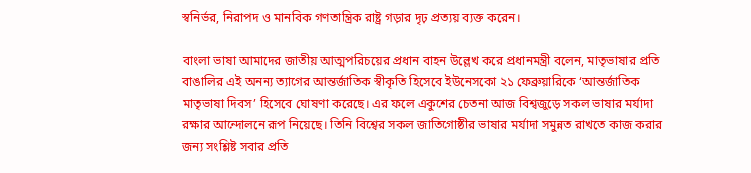স্বনির্ভর, নিরাপদ ও মানবিক গণতান্ত্রিক রাষ্ট্র গড়ার দৃঢ় প্রত্যয় ব্যক্ত করেন।

বাংলা ভাষা আমাদের জাতীয় আত্মপরিচয়ের প্রধান বাহন উল্লেখ করে প্রধানমন্ত্রী বলেন, মাতৃভাষার প্রতি বাঙালির এই অনন্য ত্যাগের আন্তর্জাতিক স্বীকৃতি হিসেবে ইউনেসকো ২১ ফেব্রুয়ারিকে ‘আন্তর্জাতিক মাতৃভাষা দিবস’ হিসেবে ঘোষণা করেছে। এর ফলে একুশের চেতনা আজ বিশ্বজুড়ে সকল ভাষার মর্যাদা রক্ষার আন্দোলনে রূপ নিয়েছে। তিনি বিশ্বের সকল জাতিগোষ্ঠীর ভাষার মর্যাদা সমুন্নত রাখতে কাজ করার জন্য সংশ্লিষ্ট সবার প্রতি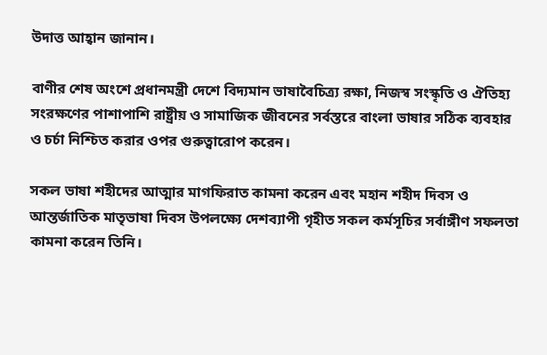উদাত্ত আহ্বান জানান।

বাণীর শেষ অংশে প্রধানমন্ত্রী দেশে বিদ্যমান ভাষাবৈচিত্র্য রক্ষা, নিজস্ব সংস্কৃতি ও ঐতিহ্য সংরক্ষণের পাশাপাশি রাষ্ট্রীয় ও সামাজিক জীবনের সর্বস্তরে বাংলা ভাষার সঠিক ব্যবহার ও চর্চা নিশ্চিত করার ওপর গুরুত্বারোপ করেন।

সকল ভাষা শহীদের আত্মার মাগফিরাত কামনা করেন এবং মহান শহীদ দিবস ও আন্তর্জাতিক মাতৃভাষা দিবস উপলক্ষ্যে দেশব্যাপী গৃহীত সকল কর্মসূচির সর্বাঙ্গীণ সফলতা কামনা করেন তিনি।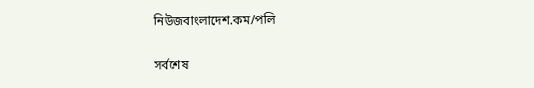নিউজবাংলাদেশ.কম/পলি

সর্বশেষ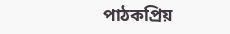পাঠকপ্রিয়